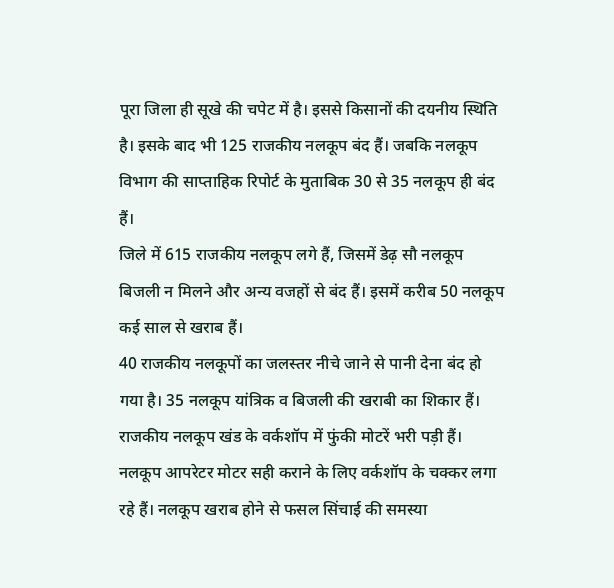पूरा जिला ही सूखे की चपेट में है। इससे किसानों की दयनीय स्थिति है। इसके बाद भी 125 राजकीय नलकूप बंद हैं। जबकि नलकूप विभाग की साप्ताहिक रिपोर्ट के मुताबिक 30 से 35 नलकूप ही बंद हैं।
जिले में 615 राजकीय नलकूप लगे हैं, जिसमें डेढ़ सौ नलकूप बिजली न मिलने और अन्य वजहों से बंद हैं। इसमें करीब 50 नलकूप कई साल से खराब हैं।
40 राजकीय नलकूपों का जलस्तर नीचे जाने से पानी देना बंद हो गया है। 35 नलकूप यांत्रिक व बिजली की खराबी का शिकार हैं। राजकीय नलकूप खंड के वर्कशॉप में फुंकी मोटरें भरी पड़ी हैं। नलकूप आपरेटर मोटर सही कराने के लिए वर्कशॉप के चक्कर लगा रहे हैं। नलकूप खराब होने से फसल सिंचाई की समस्या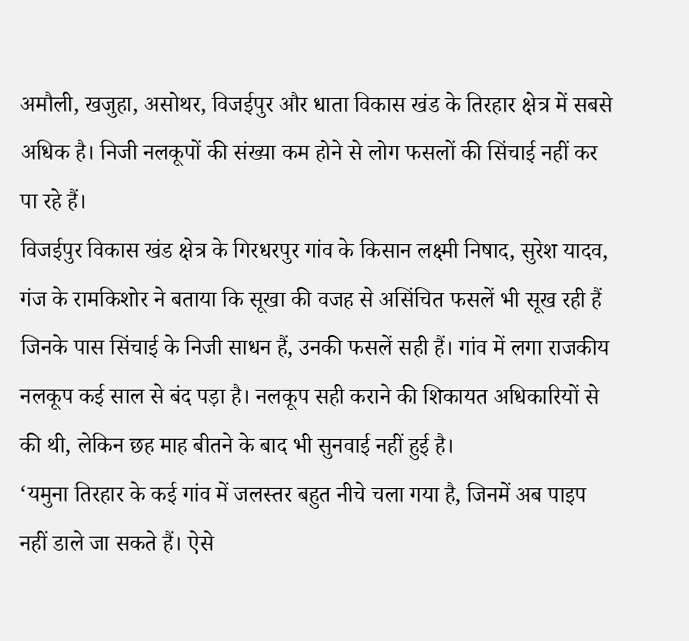अमौली, खजुहा, असोथर, विजईपुर और धाता विकास खंड के तिरहार क्षेत्र में सबसे अधिक है। निजी नलकूपों की संख्या कम होने से लोग फसलों की सिंचाई नहीं कर पा रहे हैं।
विजईपुर विकास खंड क्षेत्र के गिरधरपुर गांव के किसान लक्ष्मी निषाद, सुरेश यादव, गंज के रामकिशोर ने बताया कि सूखा की वजह से असिंचित फसलें भी सूख रही हैं जिनके पास सिंचाई के निजी साधन हैं, उनकी फसलें सही हैं। गांव में लगा राजकीय नलकूप कई साल से बंद पड़ा है। नलकूप सही कराने की शिकायत अधिकारियों से की थी, लेकिन छह माह बीतने के बाद भी सुनवाई नहीं हुई है।
‘यमुना तिरहार के कई गांव में जलस्तर बहुत नीचे चला गया है, जिनमें अब पाइप नहीं डाले जा सकते हैं। ऐसे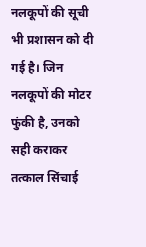नलकूपों की सूची भी प्रशासन को दी गई है। जिन नलकूपों की मोटर फुंकी है, उनको सही कराकर तत्काल सिंचाई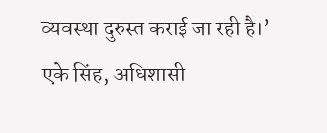व्यवस्था दुरुस्त कराई जा रही है।’
एके सिंह, अधिशासी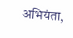अभियंता,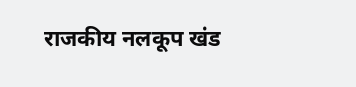राजकीय नलकूप खंड